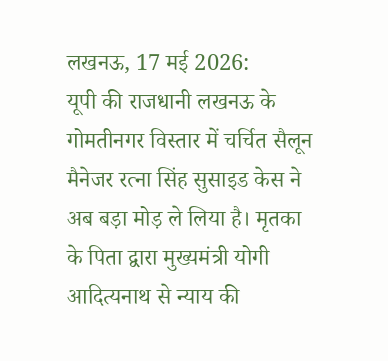लखनऊ, 17 मई 2026:
यूपी की राजधानी लखनऊ के गोमतीनगर विस्तार में चर्चित सैलून मैनेजर रत्ना सिंह सुसाइड केस ने अब बड़ा मोड़ ले लिया है। मृतका के पिता द्वारा मुख्यमंत्री योगी आदित्यनाथ से न्याय की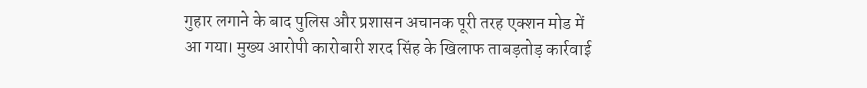गुहार लगाने के बाद पुलिस और प्रशासन अचानक पूरी तरह एक्शन मोड में आ गया। मुख्य आरोपी कारोबारी शरद सिंह के खिलाफ ताबड़तोड़ कार्रवाई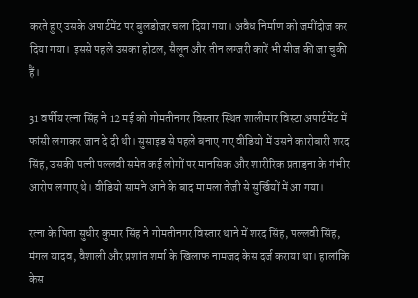करते हुए उसके अपार्टमेंट पर बुलडोजर चला दिया गया। अवैध निर्माण को जमींदोज कर दिया गया। इससे पहले उसका होटल, सैलून और तीन लग्जरी कारें भी सीज की जा चुकी हैं।

31 वर्षीय रत्ना सिंह ने 12 मई को गोमतीनगर विस्तार स्थित शालीमार विस्टा अपार्टमेंट में फांसी लगाकर जान दे दी थी। सुसाइड से पहले बनाए गए वीडियो में उसने कारोबारी शरद सिंह, उसकी पत्नी पल्लवी समेत कई लोगों पर मानसिक और शारीरिक प्रताड़ना के गंभीर आरोप लगाए थे। वीडियो सामने आने के बाद मामला तेजी से सुर्खियों में आ गया।

रत्ना के पिता सुधीर कुमार सिंह ने गोमतीनगर विस्तार थाने में शरद सिंह, पल्लवी सिंह, मंगल यादव, वैशाली और प्रशांत शर्मा के खिलाफ नामजद केस दर्ज कराया था। हालांकि केस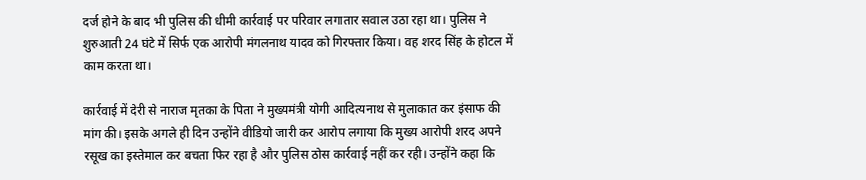दर्ज होने के बाद भी पुलिस की धीमी कार्रवाई पर परिवार लगातार सवाल उठा रहा था। पुलिस ने शुरुआती 24 घंटे में सिर्फ एक आरोपी मंगलनाथ यादव को गिरफ्तार किया। वह शरद सिंह के होटल में काम करता था।

कार्रवाई में देरी से नाराज मृतका के पिता ने मुख्यमंत्री योगी आदित्यनाथ से मुलाकात कर इंसाफ की मांग की। इसके अगले ही दिन उन्होंने वीडियो जारी कर आरोप लगाया कि मुख्य आरोपी शरद अपने रसूख का इस्तेमाल कर बचता फिर रहा है और पुलिस ठोस कार्रवाई नहीं कर रही। उन्होंने कहा कि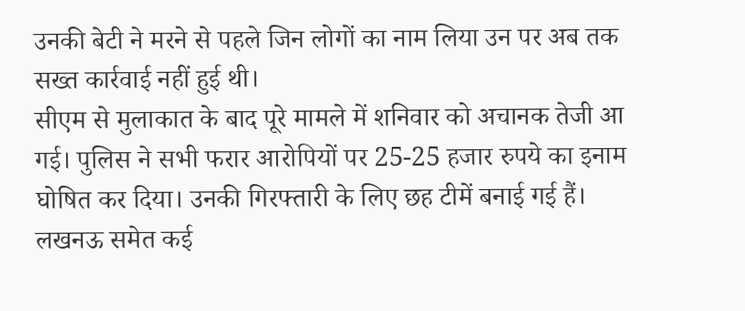उनकी बेटी ने मरने से पहले जिन लोगों का नाम लिया उन पर अब तक सख्त कार्रवाई नहीं हुई थी।
सीएम से मुलाकात के बाद पूरे मामले में शनिवार को अचानक तेजी आ गई। पुलिस ने सभी फरार आरोपियों पर 25-25 हजार रुपये का इनाम घोषित कर दिया। उनकी गिरफ्तारी के लिए छह टीमें बनाई गई हैं। लखनऊ समेत कई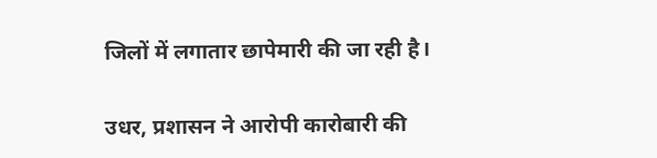जिलों में लगातार छापेमारी की जा रही है।

उधर, प्रशासन ने आरोपी कारोबारी की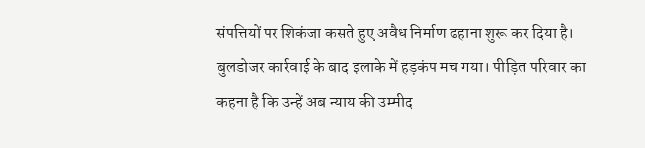संपत्तियों पर शिकंजा कसते हुए अवैध निर्माण ढहाना शुरू कर दिया है। बुलडोजर कार्रवाई के बाद इलाके में हड़कंप मच गया। पीड़ित परिवार का कहना है कि उन्हें अब न्याय की उम्मीद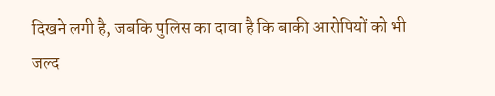दिखने लगी है, जबकि पुलिस का दावा है कि बाकी आरोपियों को भी जल्द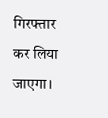गिरफ्तार कर लिया जाएगा।